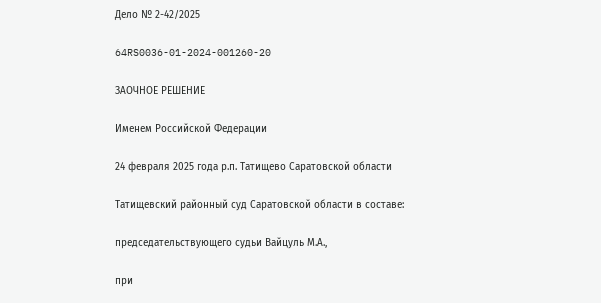Дело № 2-42/2025

64RS0036-01-2024-001260-20

ЗАОЧНОЕ РЕШЕНИЕ

Именем Российской Федерации

24 февраля 2025 года р.п. Татищево Саратовской области

Татищевский районный суд Саратовской области в составе:

председательствующего судьи Вайцуль М.А.,

при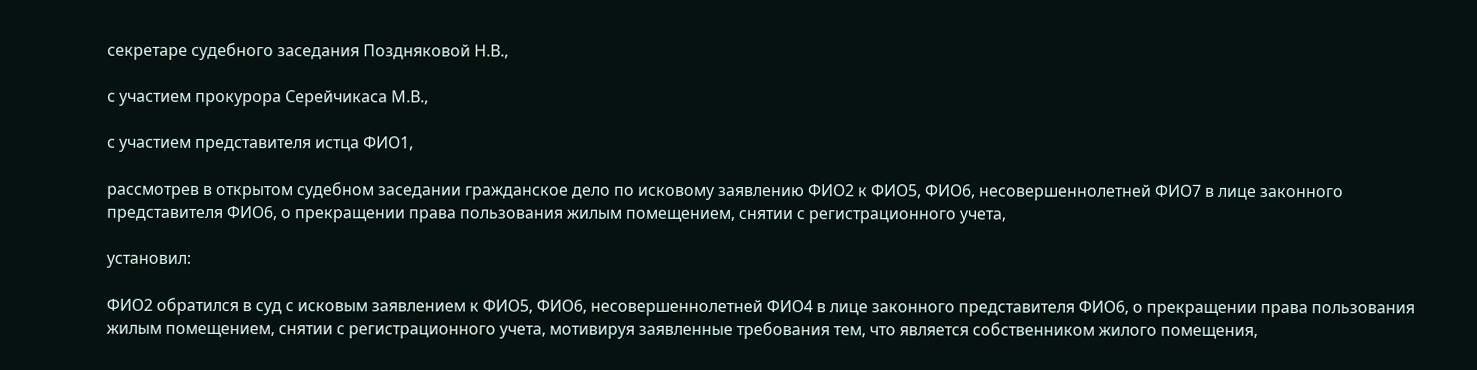секретаре судебного заседания Поздняковой Н.В.,

с участием прокурора Серейчикаса М.В.,

с участием представителя истца ФИО1,

рассмотрев в открытом судебном заседании гражданское дело по исковому заявлению ФИО2 к ФИО5, ФИО6, несовершеннолетней ФИО7 в лице законного представителя ФИО6, о прекращении права пользования жилым помещением, снятии с регистрационного учета,

установил:

ФИО2 обратился в суд с исковым заявлением к ФИО5, ФИО6, несовершеннолетней ФИО4 в лице законного представителя ФИО6, о прекращении права пользования жилым помещением, снятии с регистрационного учета, мотивируя заявленные требования тем, что является собственником жилого помещения,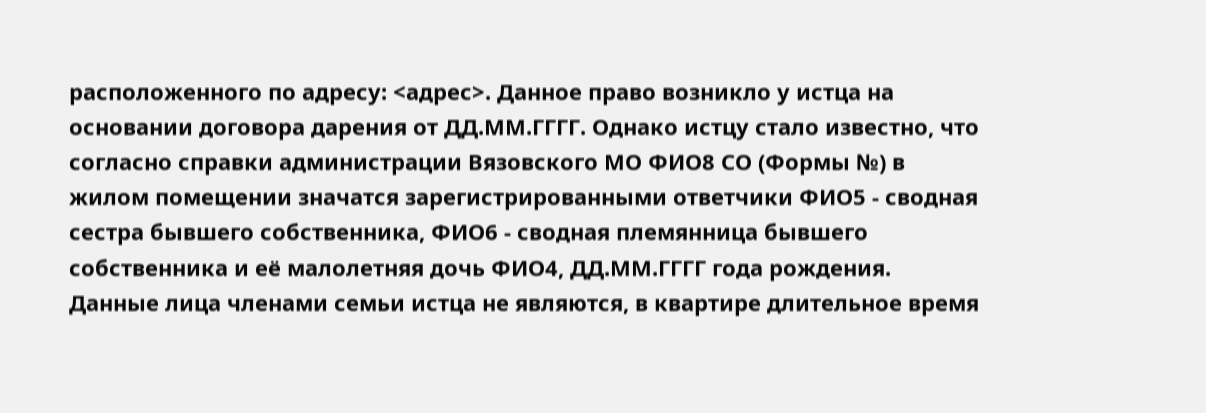расположенного по адресу: <адрес>. Данное право возникло у истца на основании договора дарения от ДД.ММ.ГГГГ. Однако истцу стало известно, что согласно справки администрации Вязовского МО ФИО8 СО (Формы №) в жилом помещении значатся зарегистрированными ответчики ФИО5 - сводная сестра бывшего собственника, ФИО6 - сводная племянница бывшего собственника и её малолетняя дочь ФИО4, ДД.ММ.ГГГГ года рождения. Данные лица членами семьи истца не являются, в квартире длительное время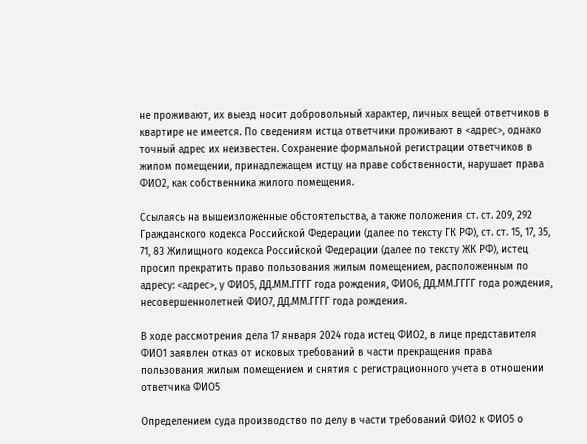не проживают, их выезд носит добровольный характер, личных вещей ответчиков в квартире не имеется. По сведениям истца ответчики проживают в <адрес>, однако точный адрес их неизвестен. Сохранение формальной регистрации ответчиков в жилом помещении, принадлежащем истцу на праве собственности, нарушает права ФИО2, как собственника жилого помещения.

Ссылаясь на вышеизложенные обстоятельства, а также положения ст. ст. 209, 292 Гражданского кодекса Российской Федерации (далее по тексту ГК РФ), ст. ст. 15, 17, 35, 71, 83 Жилищного кодекса Российской Федерации (далее по тексту ЖК РФ), истец просил прекратить право пользования жилым помещением, расположенным по адресу: <адрес>, у ФИО5, ДД.ММ.ГГГГ года рождения, ФИО6, ДД.ММ.ГГГГ года рождения, несовершеннолетней ФИО7, ДД.ММ.ГГГГ года рождения.

В ходе рассмотрения дела 17 января 2024 года истец ФИО2, в лице представителя ФИО1 заявлен отказ от исковых требований в части прекращения права пользования жилым помещением и снятия с регистрационного учета в отношении ответчика ФИО5

Определением суда производство по делу в части требований ФИО2 к ФИО5 о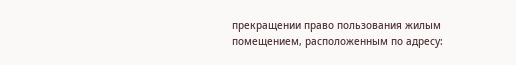прекращении право пользования жилым помещением, расположенным по адресу: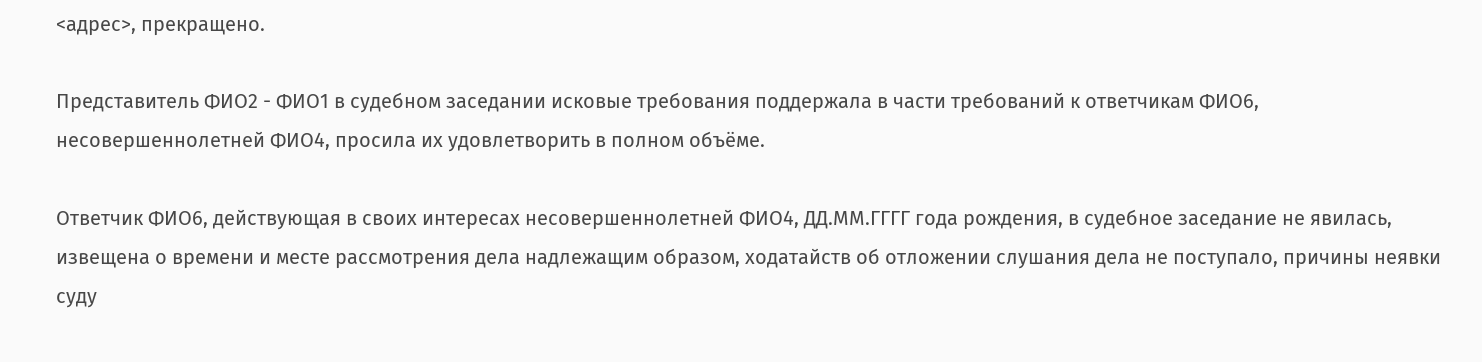<адрес>, прекращено.

Представитель ФИО2 - ФИО1 в судебном заседании исковые требования поддержала в части требований к ответчикам ФИО6, несовершеннолетней ФИО4, просила их удовлетворить в полном объёме.

Ответчик ФИО6, действующая в своих интересах несовершеннолетней ФИО4, ДД.ММ.ГГГГ года рождения, в судебное заседание не явилась, извещена о времени и месте рассмотрения дела надлежащим образом, ходатайств об отложении слушания дела не поступало, причины неявки суду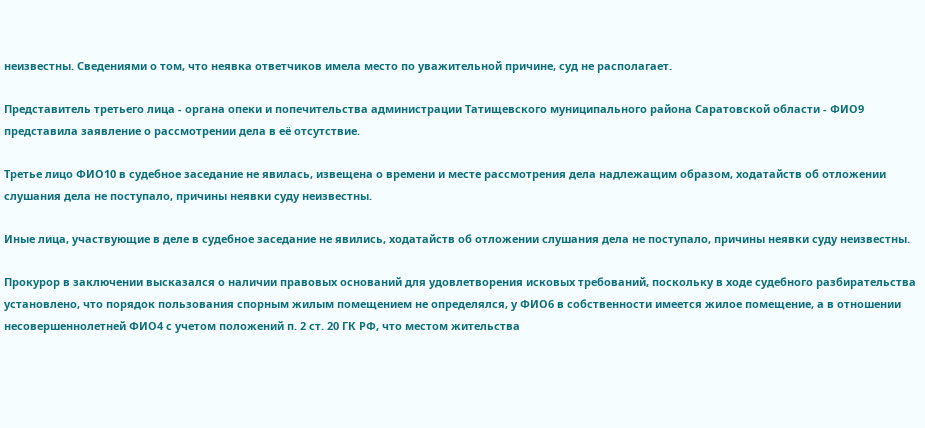неизвестны. Сведениями о том, что неявка ответчиков имела место по уважительной причине, суд не располагает.

Представитель третьего лица - органа опеки и попечительства администрации Татищевского муниципального района Саратовской области - ФИО9 представила заявление о рассмотрении дела в её отсутствие.

Третье лицо ФИО10 в судебное заседание не явилась, извещена о времени и месте рассмотрения дела надлежащим образом, ходатайств об отложении слушания дела не поступало, причины неявки суду неизвестны.

Иные лица, участвующие в деле в судебное заседание не явились, ходатайств об отложении слушания дела не поступало, причины неявки суду неизвестны.

Прокурор в заключении высказался о наличии правовых оснований для удовлетворения исковых требований, поскольку в ходе судебного разбирательства установлено, что порядок пользования спорным жилым помещением не определялся, у ФИО6 в собственности имеется жилое помещение, а в отношении несовершеннолетней ФИО4 с учетом положений п. 2 ст. 20 ГК РФ, что местом жительства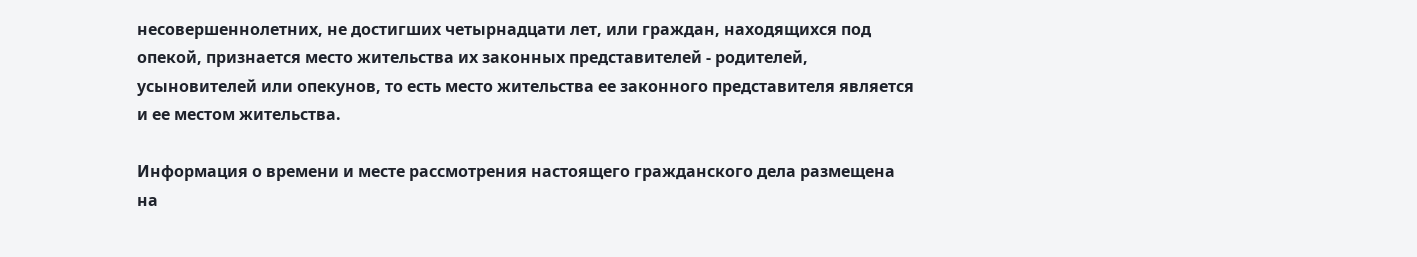несовершеннолетних, не достигших четырнадцати лет, или граждан, находящихся под опекой, признается место жительства их законных представителей - родителей, усыновителей или опекунов, то есть место жительства ее законного представителя является и ее местом жительства.

Информация о времени и месте рассмотрения настоящего гражданского дела размещена на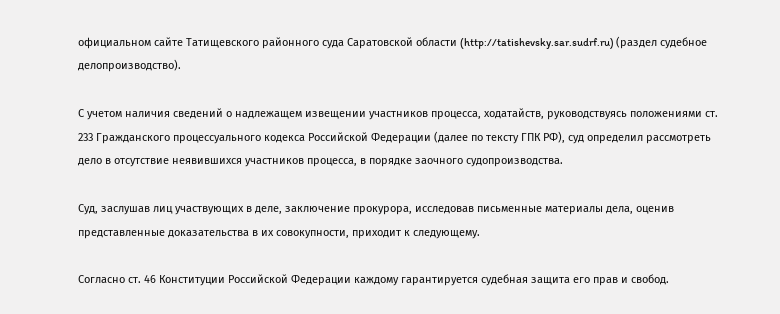официальном сайте Татищевского районного суда Саратовской области (http://tatishevsky.sar.sudrf.ru) (раздел судебное делопроизводство).

С учетом наличия сведений о надлежащем извещении участников процесса, ходатайств, руководствуясь положениями ст. 233 Гражданского процессуального кодекса Российской Федерации (далее по тексту ГПК РФ), суд определил рассмотреть дело в отсутствие неявившихся участников процесса, в порядке заочного судопроизводства.

Суд, заслушав лиц участвующих в деле, заключение прокурора, исследовав письменные материалы дела, оценив представленные доказательства в их совокупности, приходит к следующему.

Согласно ст. 46 Конституции Российской Федерации каждому гарантируется судебная защита его прав и свобод.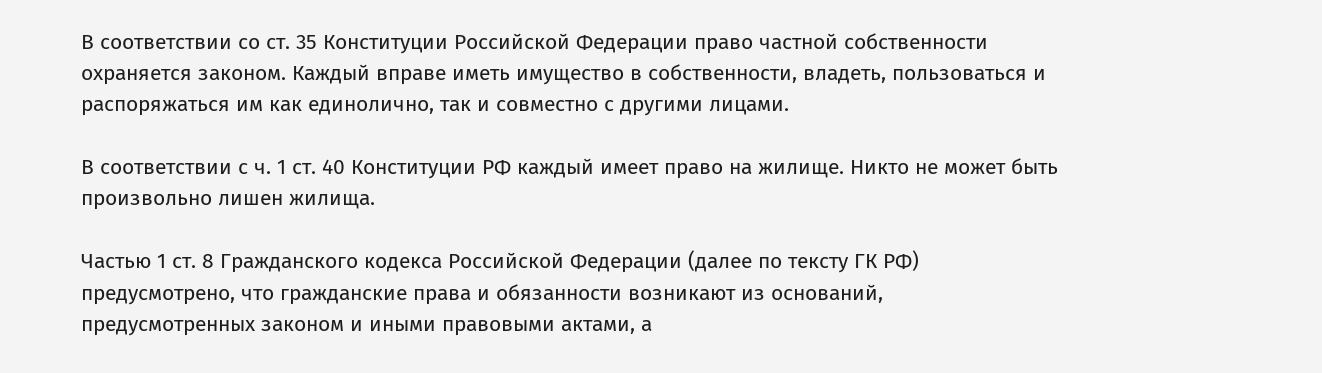В соответствии со ст. 35 Конституции Российской Федерации право частной собственности охраняется законом. Каждый вправе иметь имущество в собственности, владеть, пользоваться и распоряжаться им как единолично, так и совместно с другими лицами.

В соответствии с ч. 1 ст. 40 Конституции РФ каждый имеет право на жилище. Никто не может быть произвольно лишен жилища.

Частью 1 ст. 8 Гражданского кодекса Российской Федерации (далее по тексту ГК РФ) предусмотрено, что гражданские права и обязанности возникают из оснований, предусмотренных законом и иными правовыми актами, а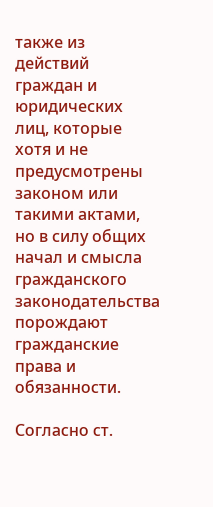также из действий граждан и юридических лиц, которые хотя и не предусмотрены законом или такими актами, но в силу общих начал и смысла гражданского законодательства порождают гражданские права и обязанности.

Согласно ст.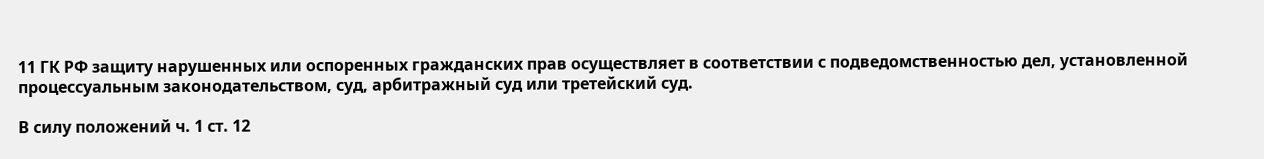11 ГК РФ защиту нарушенных или оспоренных гражданских прав осуществляет в соответствии с подведомственностью дел, установленной процессуальным законодательством, суд, арбитражный суд или третейский суд.

В силу положений ч. 1 ст. 12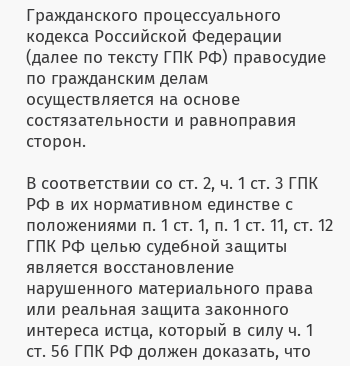Гражданского процессуального кодекса Российской Федерации (далее по тексту ГПК РФ) правосудие по гражданским делам осуществляется на основе состязательности и равноправия сторон.

В соответствии со ст. 2, ч. 1 ст. 3 ГПК РФ в их нормативном единстве с положениями п. 1 ст. 1, п. 1 ст. 11, ст. 12 ГПК РФ целью судебной защиты является восстановление нарушенного материального права или реальная защита законного интереса истца, который в силу ч. 1 ст. 56 ГПК РФ должен доказать, что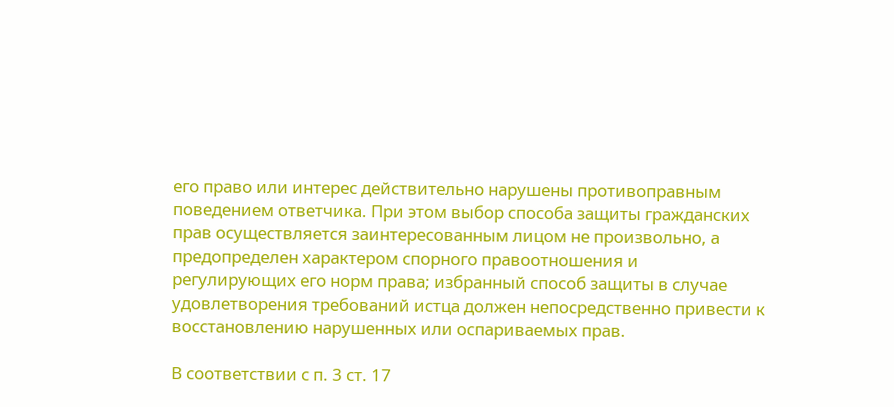его право или интерес действительно нарушены противоправным поведением ответчика. При этом выбор способа защиты гражданских прав осуществляется заинтересованным лицом не произвольно, а предопределен характером спорного правоотношения и регулирующих его норм права; избранный способ защиты в случае удовлетворения требований истца должен непосредственно привести к восстановлению нарушенных или оспариваемых прав.

В соответствии с п. 3 ст. 17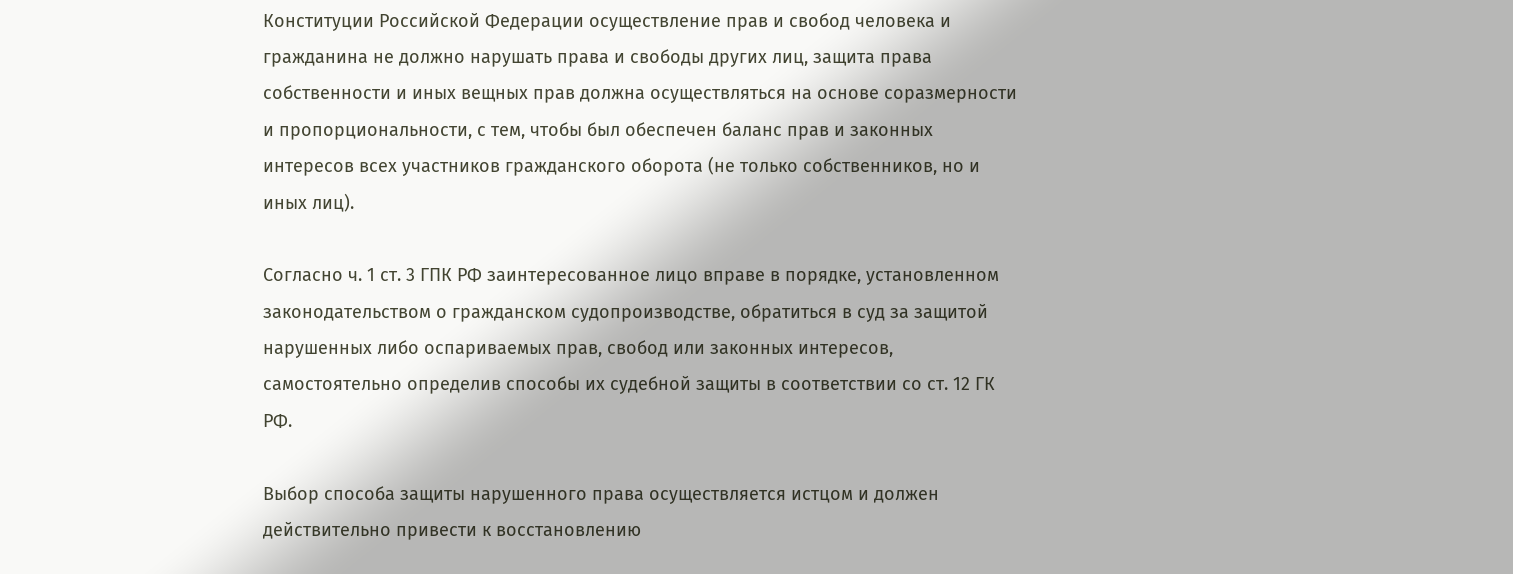Конституции Российской Федерации осуществление прав и свобод человека и гражданина не должно нарушать права и свободы других лиц, защита права собственности и иных вещных прав должна осуществляться на основе соразмерности и пропорциональности, с тем, чтобы был обеспечен баланс прав и законных интересов всех участников гражданского оборота (не только собственников, но и иных лиц).

Согласно ч. 1 ст. 3 ГПК РФ заинтересованное лицо вправе в порядке, установленном законодательством о гражданском судопроизводстве, обратиться в суд за защитой нарушенных либо оспариваемых прав, свобод или законных интересов, самостоятельно определив способы их судебной защиты в соответствии со ст. 12 ГК РФ.

Выбор способа защиты нарушенного права осуществляется истцом и должен действительно привести к восстановлению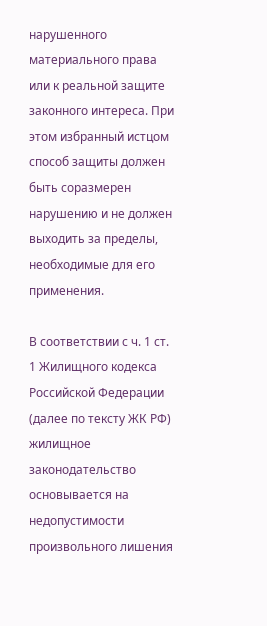нарушенного материального права или к реальной защите законного интереса. При этом избранный истцом способ защиты должен быть соразмерен нарушению и не должен выходить за пределы, необходимые для его применения.

В соответствии с ч. 1 ст. 1 Жилищного кодекса Российской Федерации (далее по тексту ЖК РФ) жилищное законодательство основывается на недопустимости произвольного лишения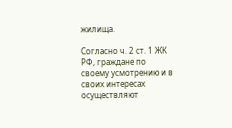жилища.

Согласно ч. 2 ст. 1 ЖК РФ, граждане по своему усмотрению и в своих интересах осуществляют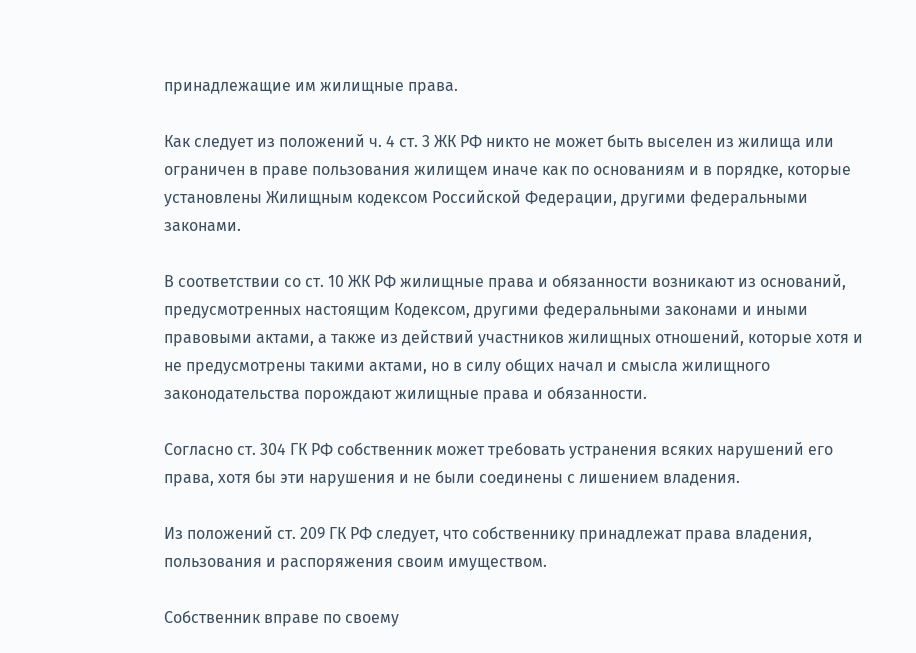принадлежащие им жилищные права.

Как следует из положений ч. 4 ст. 3 ЖК РФ никто не может быть выселен из жилища или ограничен в праве пользования жилищем иначе как по основаниям и в порядке, которые установлены Жилищным кодексом Российской Федерации, другими федеральными законами.

В соответствии со ст. 10 ЖК РФ жилищные права и обязанности возникают из оснований, предусмотренных настоящим Кодексом, другими федеральными законами и иными правовыми актами, а также из действий участников жилищных отношений, которые хотя и не предусмотрены такими актами, но в силу общих начал и смысла жилищного законодательства порождают жилищные права и обязанности.

Согласно ст. 304 ГК РФ собственник может требовать устранения всяких нарушений его права, хотя бы эти нарушения и не были соединены с лишением владения.

Из положений ст. 209 ГК РФ следует, что собственнику принадлежат права владения, пользования и распоряжения своим имуществом.

Собственник вправе по своему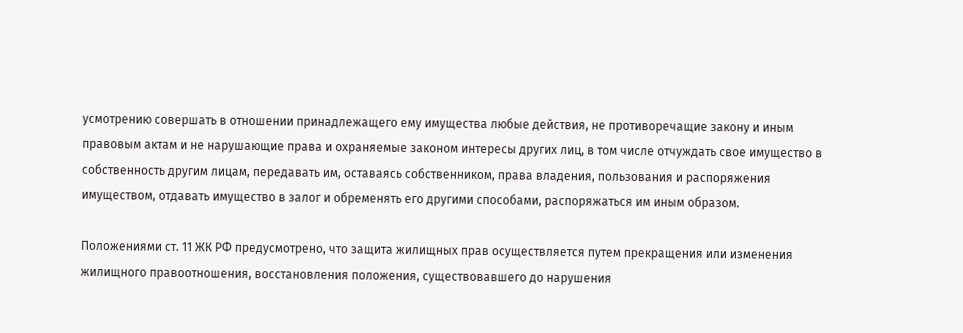усмотрению совершать в отношении принадлежащего ему имущества любые действия, не противоречащие закону и иным правовым актам и не нарушающие права и охраняемые законом интересы других лиц, в том числе отчуждать свое имущество в собственность другим лицам, передавать им, оставаясь собственником, права владения, пользования и распоряжения имуществом, отдавать имущество в залог и обременять его другими способами, распоряжаться им иным образом.

Положениями ст. 11 ЖК РФ предусмотрено, что защита жилищных прав осуществляется путем прекращения или изменения жилищного правоотношения, восстановления положения, существовавшего до нарушения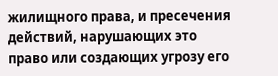жилищного права, и пресечения действий, нарушающих это право или создающих угрозу его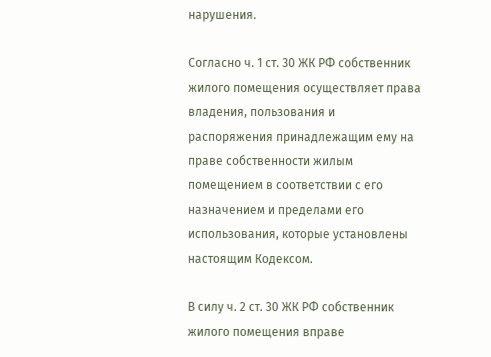нарушения.

Согласно ч. 1 ст. 30 ЖК РФ собственник жилого помещения осуществляет права владения, пользования и распоряжения принадлежащим ему на праве собственности жилым помещением в соответствии с его назначением и пределами его использования, которые установлены настоящим Кодексом.

В силу ч. 2 ст. 30 ЖК РФ собственник жилого помещения вправе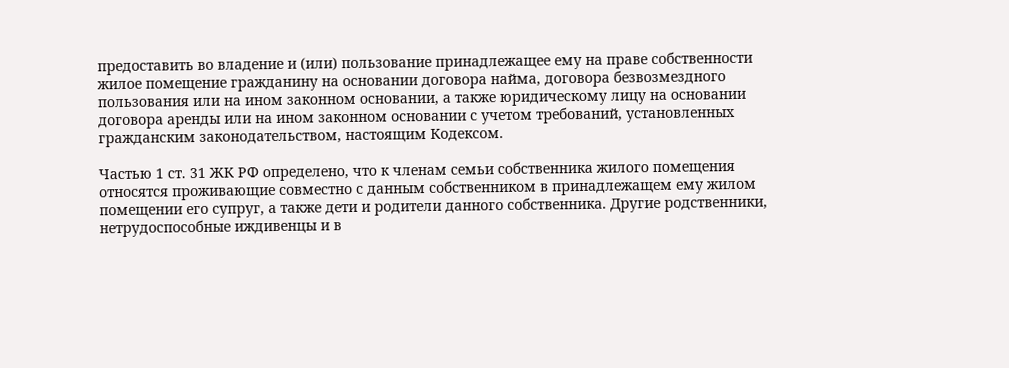предоставить во владение и (или) пользование принадлежащее ему на праве собственности жилое помещение гражданину на основании договора найма, договора безвозмездного пользования или на ином законном основании, а также юридическому лицу на основании договора аренды или на ином законном основании с учетом требований, установленных гражданским законодательством, настоящим Кодексом.

Частью 1 ст. 31 ЖК РФ определено, что к членам семьи собственника жилого помещения относятся проживающие совместно с данным собственником в принадлежащем ему жилом помещении его супруг, а также дети и родители данного собственника. Другие родственники, нетрудоспособные иждивенцы и в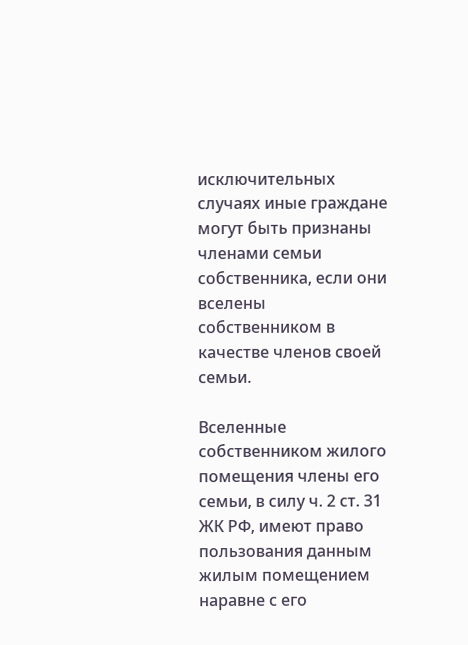исключительных случаях иные граждане могут быть признаны членами семьи собственника, если они вселены собственником в качестве членов своей семьи.

Вселенные собственником жилого помещения члены его семьи, в силу ч. 2 ст. 31 ЖК РФ, имеют право пользования данным жилым помещением наравне с его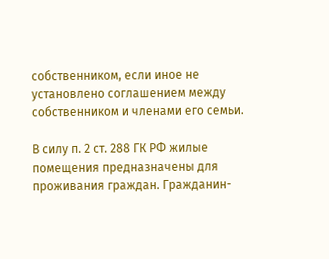собственником, если иное не установлено соглашением между собственником и членами его семьи.

В силу п. 2 ст. 288 ГК РФ жилые помещения предназначены для проживания граждан. Гражданин-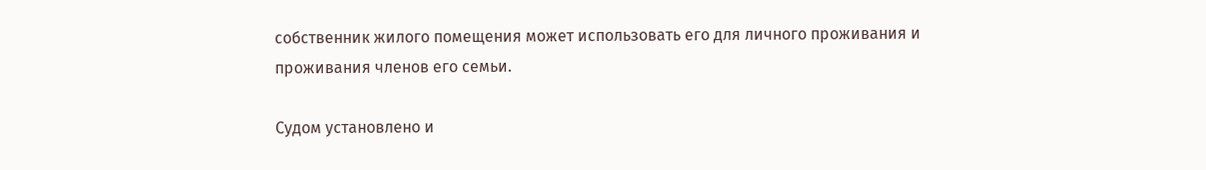собственник жилого помещения может использовать его для личного проживания и проживания членов его семьи.

Судом установлено и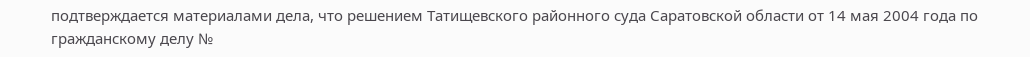подтверждается материалами дела, что решением Татищевского районного суда Саратовской области от 14 мая 2004 года по гражданскому делу №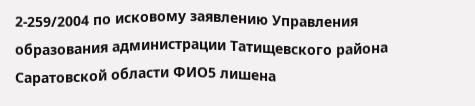2-259/2004 по исковому заявлению Управления образования администрации Татищевского района Саратовской области ФИО5 лишена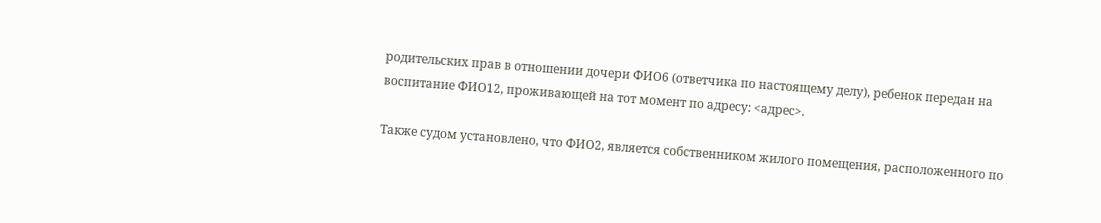родительских прав в отношении дочери ФИО6 (ответчика по настоящему делу), ребенок передан на воспитание ФИО12, проживающей на тот момент по адресу: <адрес>.

Также судом установлено, что ФИО2, является собственником жилого помещения, расположенного по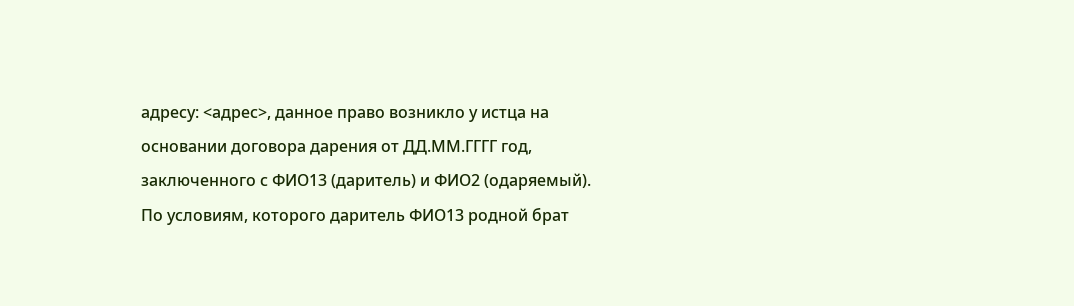адресу: <адрес>, данное право возникло у истца на основании договора дарения от ДД.ММ.ГГГГ год, заключенного с ФИО13 (даритель) и ФИО2 (одаряемый). По условиям, которого даритель ФИО13 родной брат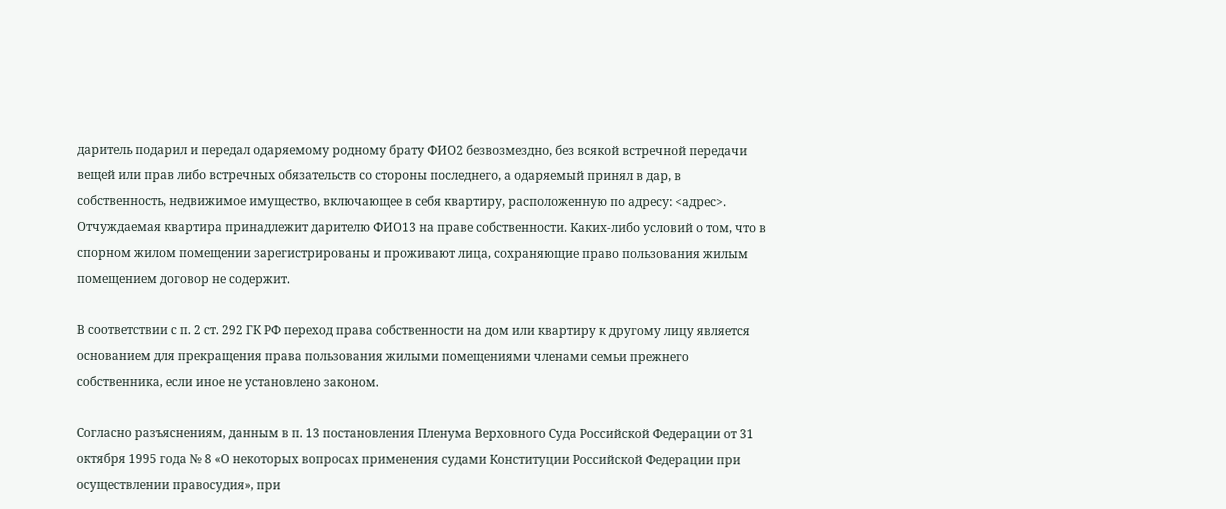даритель подарил и передал одаряемому родному брату ФИО2 безвозмездно, без всякой встречной передачи вещей или прав либо встречных обязательств со стороны последнего, а одаряемый принял в дар, в собственность, недвижимое имущество, включающее в себя квартиру, расположенную по адресу: <адрес>. Отчуждаемая квартира принадлежит дарителю ФИО13 на праве собственности. Каких-либо условий о том, что в спорном жилом помещении зарегистрированы и проживают лица, сохраняющие право пользования жилым помещением договор не содержит.

В соответствии с п. 2 ст. 292 ГК РФ переход права собственности на дом или квартиру к другому лицу является основанием для прекращения права пользования жилыми помещениями членами семьи прежнего собственника, если иное не установлено законом.

Согласно разъяснениям, данным в п. 13 постановления Пленума Верховного Суда Российской Федерации от 31 октября 1995 года № 8 «О некоторых вопросах применения судами Конституции Российской Федерации при осуществлении правосудия», при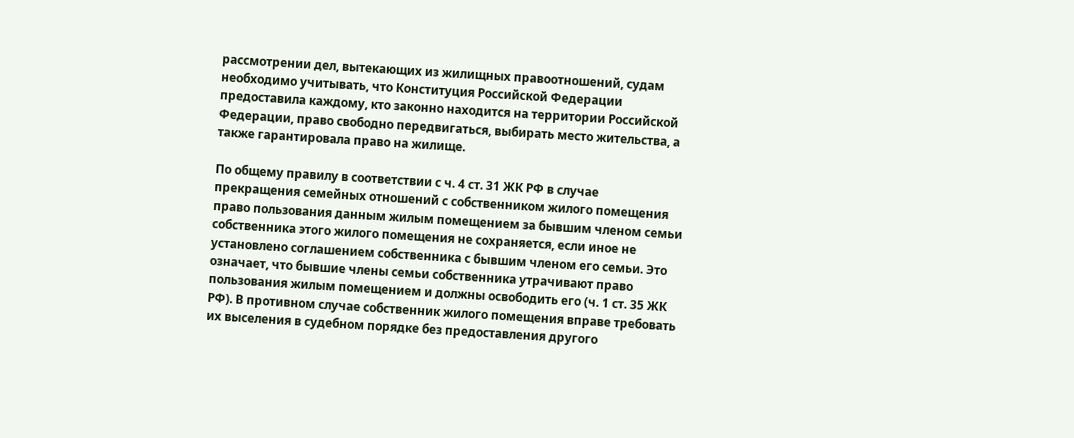рассмотрении дел, вытекающих из жилищных правоотношений, судам необходимо учитывать, что Конституция Российской Федерации предоставила каждому, кто законно находится на территории Российской Федерации, право свободно передвигаться, выбирать место жительства, а также гарантировала право на жилище.

По общему правилу в соответствии с ч. 4 ст. 31 ЖК РФ в случае прекращения семейных отношений с собственником жилого помещения право пользования данным жилым помещением за бывшим членом семьи собственника этого жилого помещения не сохраняется, если иное не установлено соглашением собственника с бывшим членом его семьи. Это означает, что бывшие члены семьи собственника утрачивают право пользования жилым помещением и должны освободить его (ч. 1 ст. 35 ЖК РФ). В противном случае собственник жилого помещения вправе требовать их выселения в судебном порядке без предоставления другого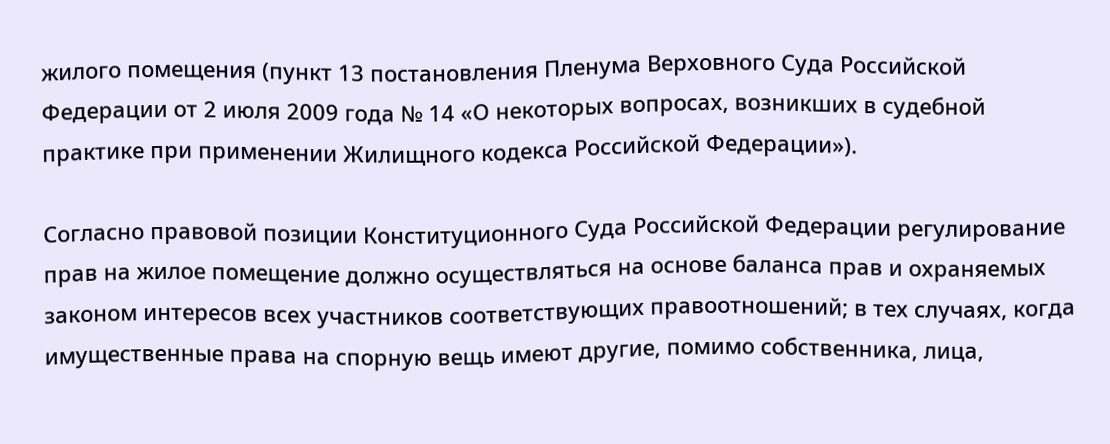жилого помещения (пункт 13 постановления Пленума Верховного Суда Российской Федерации от 2 июля 2009 года № 14 «О некоторых вопросах, возникших в судебной практике при применении Жилищного кодекса Российской Федерации»).

Согласно правовой позиции Конституционного Суда Российской Федерации регулирование прав на жилое помещение должно осуществляться на основе баланса прав и охраняемых законом интересов всех участников соответствующих правоотношений; в тех случаях, когда имущественные права на спорную вещь имеют другие, помимо собственника, лица,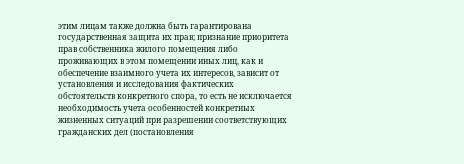этим лицам также должна быть гарантирована государственная защита их прав; признание приоритета прав собственника жилого помещения либо проживающих в этом помещении иных лиц, как и обеспечение взаимного учета их интересов, зависит от установления и исследования фактических обстоятельств конкретного спора, то есть не исключается необходимость учета особенностей конкретных жизненных ситуаций при разрешении соответствующих гражданских дел (постановления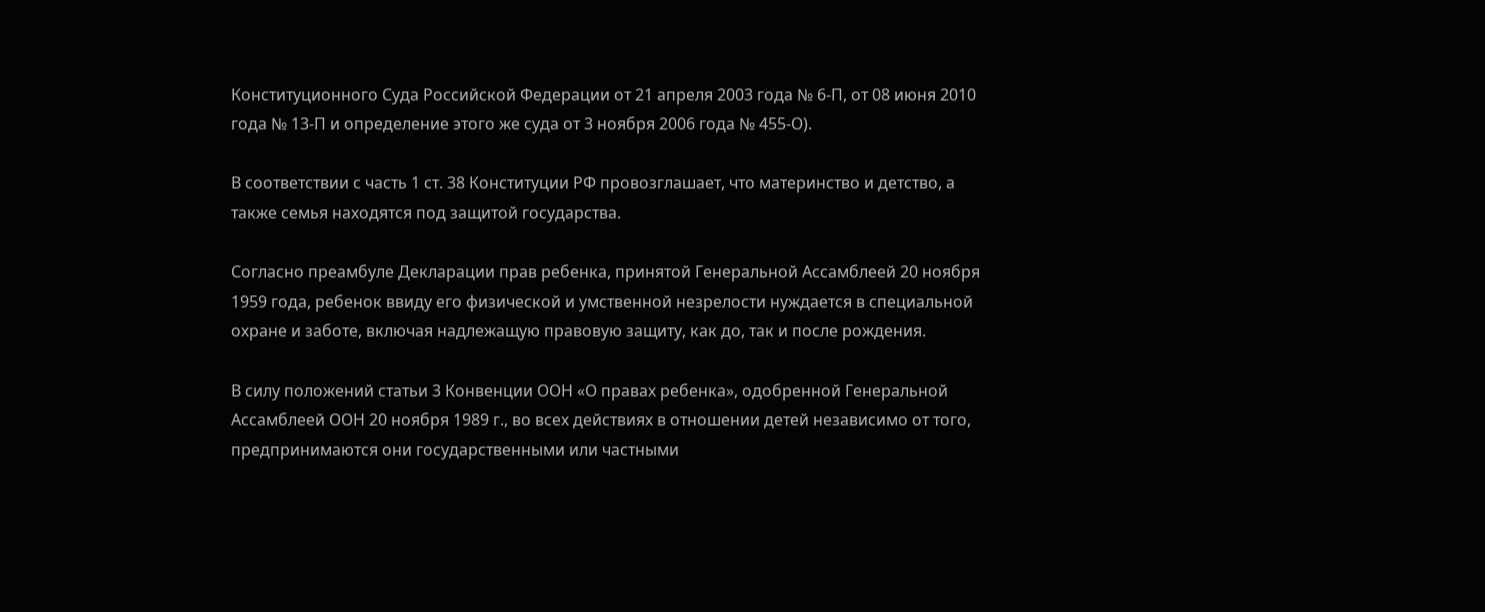Конституционного Суда Российской Федерации от 21 апреля 2003 года № 6-П, от 08 июня 2010 года № 13-П и определение этого же суда от 3 ноября 2006 года № 455-О).

В соответствии с часть 1 ст. 38 Конституции РФ провозглашает, что материнство и детство, а также семья находятся под защитой государства.

Согласно преамбуле Декларации прав ребенка, принятой Генеральной Ассамблеей 20 ноября 1959 года, ребенок ввиду его физической и умственной незрелости нуждается в специальной охране и заботе, включая надлежащую правовую защиту, как до, так и после рождения.

В силу положений статьи 3 Конвенции ООН «О правах ребенка», одобренной Генеральной Ассамблеей ООН 20 ноября 1989 г., во всех действиях в отношении детей независимо от того, предпринимаются они государственными или частными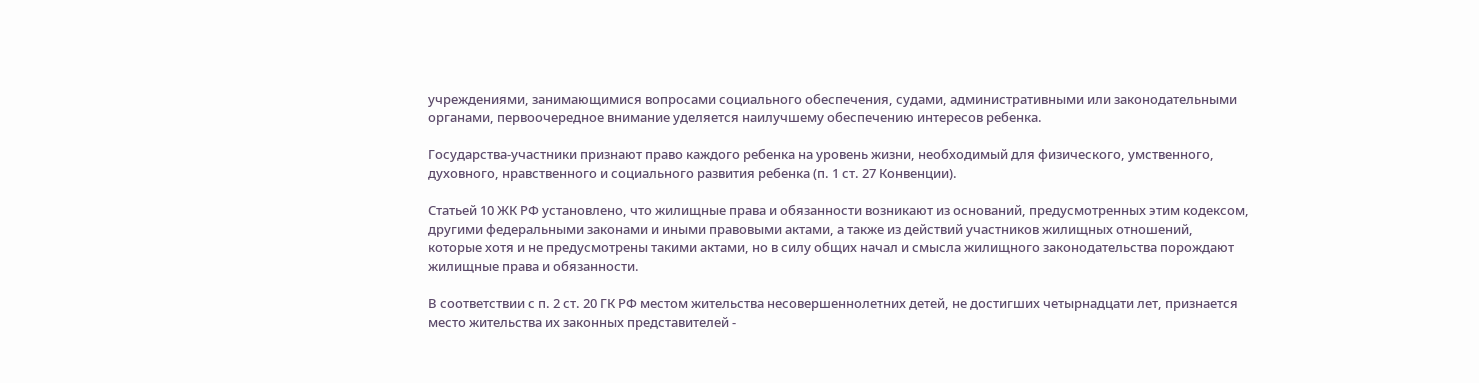учреждениями, занимающимися вопросами социального обеспечения, судами, административными или законодательными органами, первоочередное внимание уделяется наилучшему обеспечению интересов ребенка.

Государства-участники признают право каждого ребенка на уровень жизни, необходимый для физического, умственного, духовного, нравственного и социального развития ребенка (п. 1 ст. 27 Конвенции).

Статьей 10 ЖК РФ установлено, что жилищные права и обязанности возникают из оснований, предусмотренных этим кодексом, другими федеральными законами и иными правовыми актами, а также из действий участников жилищных отношений, которые хотя и не предусмотрены такими актами, но в силу общих начал и смысла жилищного законодательства порождают жилищные права и обязанности.

В соответствии с п. 2 ст. 20 ГК РФ местом жительства несовершеннолетних детей, не достигших четырнадцати лет, признается место жительства их законных представителей -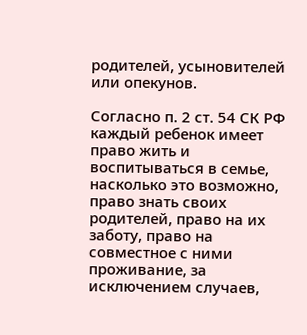родителей, усыновителей или опекунов.

Согласно п. 2 ст. 54 СК РФ каждый ребенок имеет право жить и воспитываться в семье, насколько это возможно, право знать своих родителей, право на их заботу, право на совместное с ними проживание, за исключением случаев,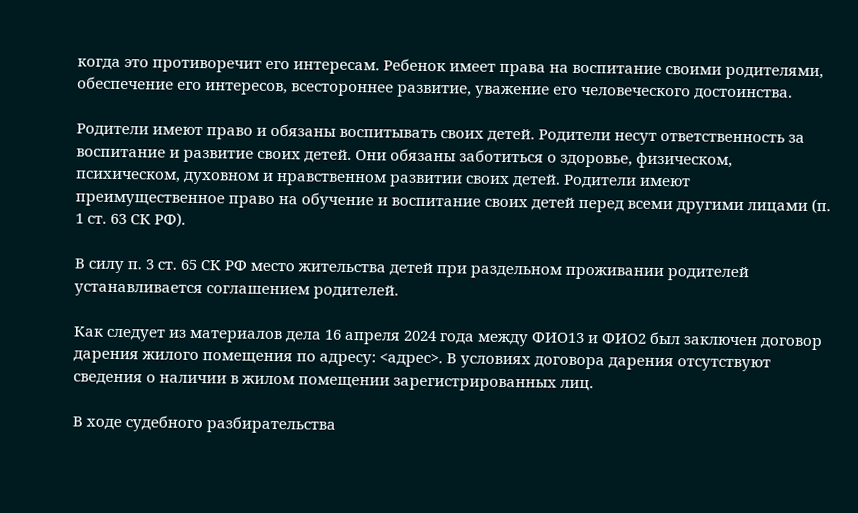когда это противоречит его интересам. Ребенок имеет права на воспитание своими родителями, обеспечение его интересов, всестороннее развитие, уважение его человеческого достоинства.

Родители имеют право и обязаны воспитывать своих детей. Родители несут ответственность за воспитание и развитие своих детей. Они обязаны заботиться о здоровье, физическом, психическом, духовном и нравственном развитии своих детей. Родители имеют преимущественное право на обучение и воспитание своих детей перед всеми другими лицами (п. 1 ст. 63 СК РФ).

В силу п. 3 ст. 65 СК РФ место жительства детей при раздельном проживании родителей устанавливается соглашением родителей.

Как следует из материалов дела 16 апреля 2024 года между ФИО13 и ФИО2 был заключен договор дарения жилого помещения по адресу: <адрес>. В условиях договора дарения отсутствуют сведения о наличии в жилом помещении зарегистрированных лиц.

В ходе судебного разбирательства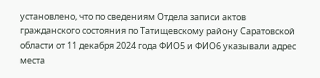установлено, что по сведениям Отдела записи актов гражданского состояния по Татищевскому району Саратовской области от 11 декабря 2024 года ФИО5 и ФИО6 указывали адрес места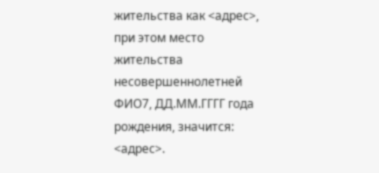жительства как <адрес>, при этом место жительства несовершеннолетней ФИО7, ДД.ММ.ГГГГ года рождения, значится: <адрес>.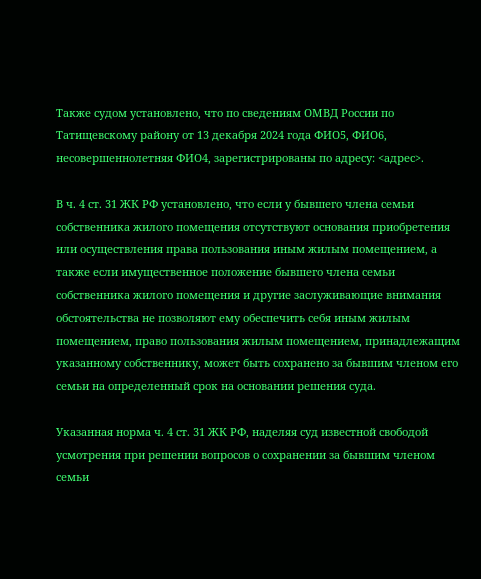Также судом установлено, что по сведениям ОМВД России по Татищевскому району от 13 декабря 2024 года ФИО5, ФИО6, несовершеннолетняя ФИО4, зарегистрированы по адресу: <адрес>.

В ч. 4 ст. 31 ЖК РФ установлено, что если у бывшего члена семьи собственника жилого помещения отсутствуют основания приобретения или осуществления права пользования иным жилым помещением, а также если имущественное положение бывшего члена семьи собственника жилого помещения и другие заслуживающие внимания обстоятельства не позволяют ему обеспечить себя иным жилым помещением, право пользования жилым помещением, принадлежащим указанному собственнику, может быть сохранено за бывшим членом его семьи на определенный срок на основании решения суда.

Указанная норма ч. 4 ст. 31 ЖК РФ, наделяя суд известной свободой усмотрения при решении вопросов о сохранении за бывшим членом семьи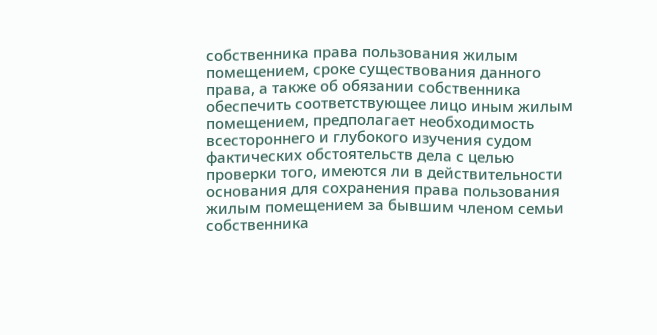собственника права пользования жилым помещением, сроке существования данного права, а также об обязании собственника обеспечить соответствующее лицо иным жилым помещением, предполагает необходимость всестороннего и глубокого изучения судом фактических обстоятельств дела с целью проверки того, имеются ли в действительности основания для сохранения права пользования жилым помещением за бывшим членом семьи собственника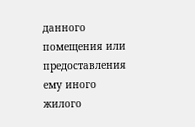данного помещения или предоставления ему иного жилого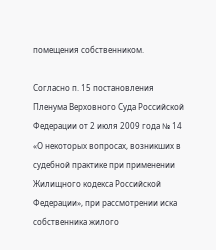помещения собственником.

Согласно п. 15 постановления Пленума Верховного Суда Российской Федерации от 2 июля 2009 года № 14 «О некоторых вопросах, возникших в судебной практике при применении Жилищного кодекса Российской Федерации», при рассмотрении иска собственника жилого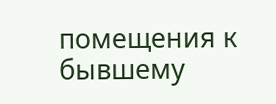помещения к бывшему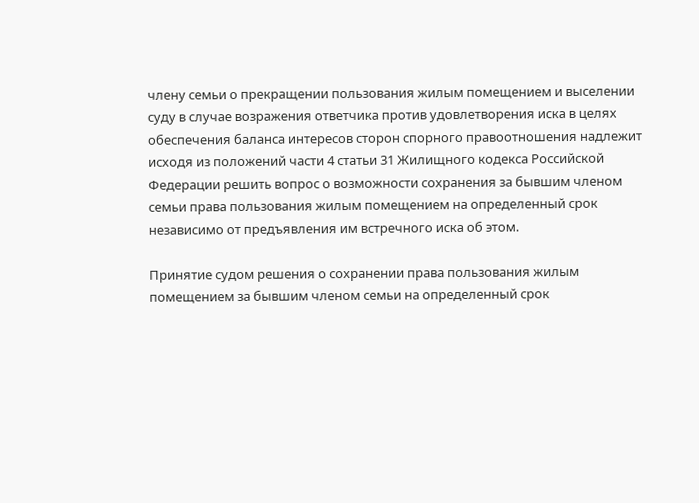члену семьи о прекращении пользования жилым помещением и выселении суду в случае возражения ответчика против удовлетворения иска в целях обеспечения баланса интересов сторон спорного правоотношения надлежит исходя из положений части 4 статьи 31 Жилищного кодекса Российской Федерации решить вопрос о возможности сохранения за бывшим членом семьи права пользования жилым помещением на определенный срок независимо от предъявления им встречного иска об этом.

Принятие судом решения о сохранении права пользования жилым помещением за бывшим членом семьи на определенный срок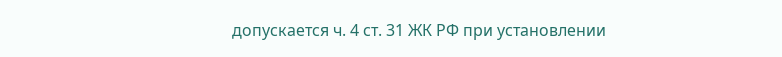допускается ч. 4 ст. 31 ЖК РФ при установлении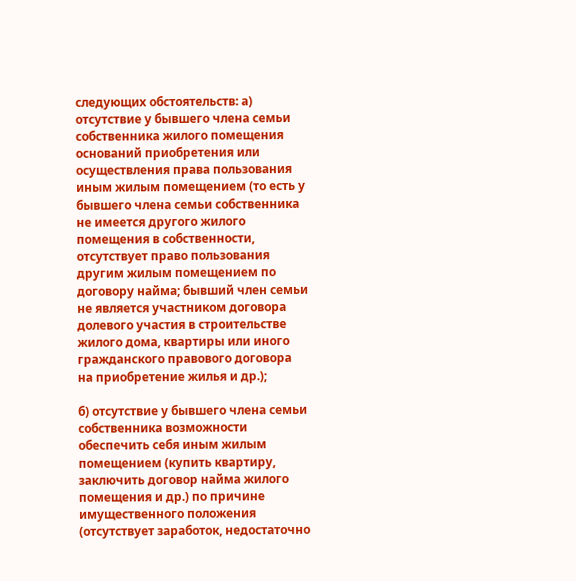следующих обстоятельств: а) отсутствие у бывшего члена семьи собственника жилого помещения оснований приобретения или осуществления права пользования иным жилым помещением (то есть у бывшего члена семьи собственника не имеется другого жилого помещения в собственности, отсутствует право пользования другим жилым помещением по договору найма; бывший член семьи не является участником договора долевого участия в строительстве жилого дома, квартиры или иного гражданского правового договора на приобретение жилья и др.);

б) отсутствие у бывшего члена семьи собственника возможности обеспечить себя иным жилым помещением (купить квартиру, заключить договор найма жилого помещения и др.) по причине имущественного положения (отсутствует заработок, недостаточно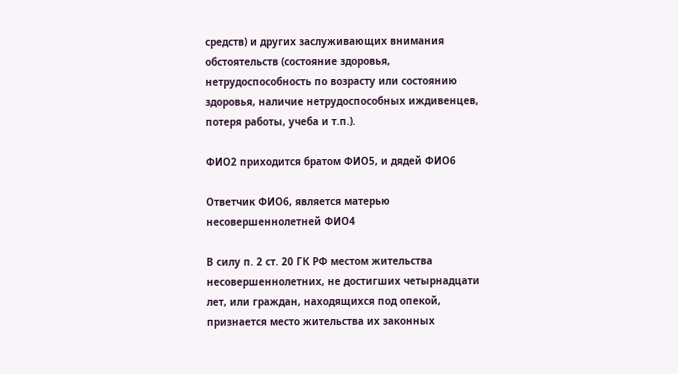средств) и других заслуживающих внимания обстоятельств (состояние здоровья, нетрудоспособность по возрасту или состоянию здоровья, наличие нетрудоспособных иждивенцев, потеря работы, учеба и т.п.).

ФИО2 приходится братом ФИО5, и дядей ФИО6

Ответчик ФИО6, является матерью несовершеннолетней ФИО4

В силу п. 2 ст. 20 ГК РФ местом жительства несовершеннолетних, не достигших четырнадцати лет, или граждан, находящихся под опекой, признается место жительства их законных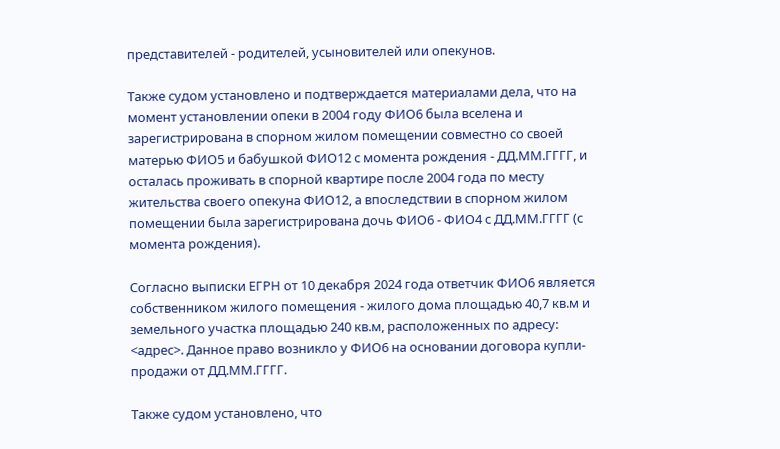представителей - родителей, усыновителей или опекунов.

Также судом установлено и подтверждается материалами дела, что на момент установлении опеки в 2004 году ФИО6 была вселена и зарегистрирована в спорном жилом помещении совместно со своей матерью ФИО5 и бабушкой ФИО12 с момента рождения - ДД.ММ.ГГГГ, и осталась проживать в спорной квартире после 2004 года по месту жительства своего опекуна ФИО12, а впоследствии в спорном жилом помещении была зарегистрирована дочь ФИО6 - ФИО4 с ДД.ММ.ГГГГ (с момента рождения).

Согласно выписки ЕГРН от 10 декабря 2024 года ответчик ФИО6 является собственником жилого помещения - жилого дома площадью 40,7 кв.м и земельного участка площадью 240 кв.м, расположенных по адресу: <адрес>. Данное право возникло у ФИО6 на основании договора купли-продажи от ДД.ММ.ГГГГ.

Также судом установлено, что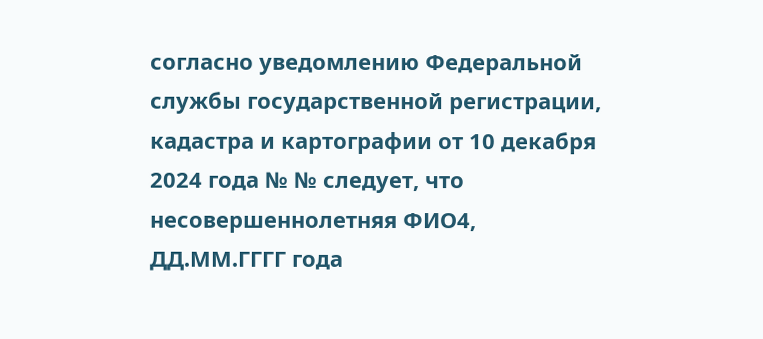согласно уведомлению Федеральной службы государственной регистрации, кадастра и картографии от 10 декабря 2024 года № № следует, что несовершеннолетняя ФИО4, ДД.ММ.ГГГГ года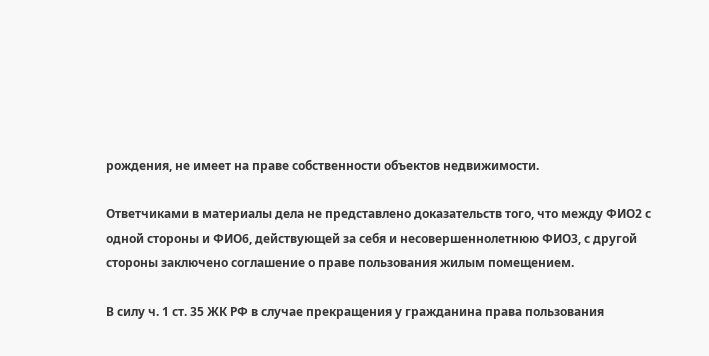рождения, не имеет на праве собственности объектов недвижимости.

Ответчиками в материалы дела не представлено доказательств того, что между ФИО2 с одной стороны и ФИО6, действующей за себя и несовершеннолетнюю ФИО3, с другой стороны заключено соглашение о праве пользования жилым помещением.

В силу ч. 1 ст. 35 ЖК РФ в случае прекращения у гражданина права пользования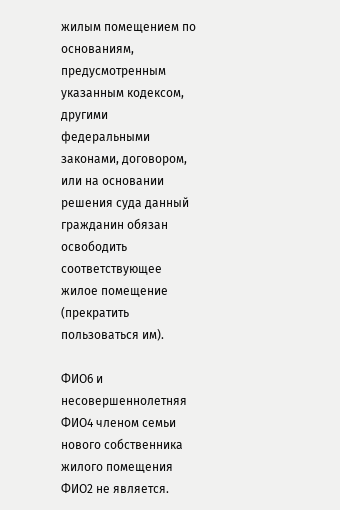жилым помещением по основаниям, предусмотренным указанным кодексом, другими федеральными законами, договором, или на основании решения суда данный гражданин обязан освободить соответствующее жилое помещение (прекратить пользоваться им).

ФИО6 и несовершеннолетняя ФИО4 членом семьи нового собственника жилого помещения ФИО2 не является.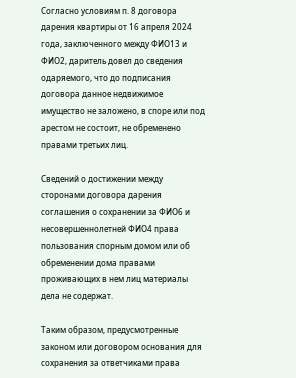Согласно условиям п. 8 договора дарения квартиры от 16 апреля 2024 года, заключенного между ФИО13 и ФИО2, даритель довел до сведения одаряемого, что до подписания договора данное недвижимое имущество не заложено, в споре или под арестом не состоит, не обременено правами третьих лиц.

Сведений о достижении между сторонами договора дарения соглашения о сохранении за ФИО6 и несовершеннолетней ФИО4 права пользования спорным домом или об обременении дома правами проживающих в нем лиц материалы дела не содержат.

Таким образом, предусмотренные законом или договором основания для сохранения за ответчиками права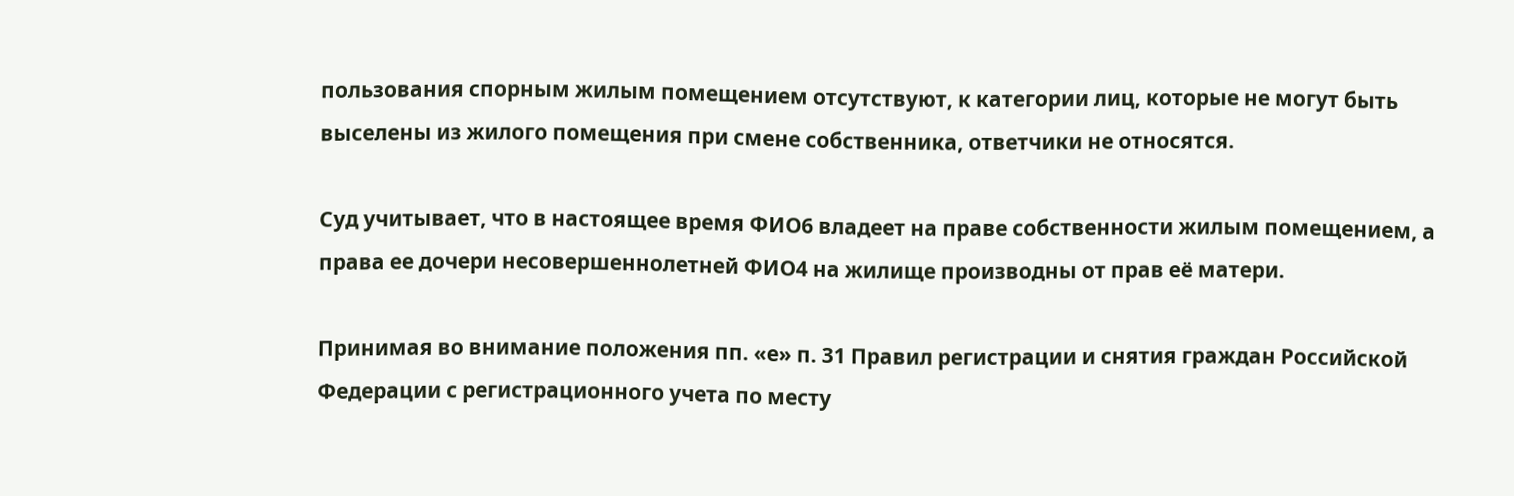пользования спорным жилым помещением отсутствуют, к категории лиц, которые не могут быть выселены из жилого помещения при смене собственника, ответчики не относятся.

Суд учитывает, что в настоящее время ФИО6 владеет на праве собственности жилым помещением, а права ее дочери несовершеннолетней ФИО4 на жилище производны от прав её матери.

Принимая во внимание положения пп. «е» п. 31 Правил регистрации и снятия граждан Российской Федерации с регистрационного учета по месту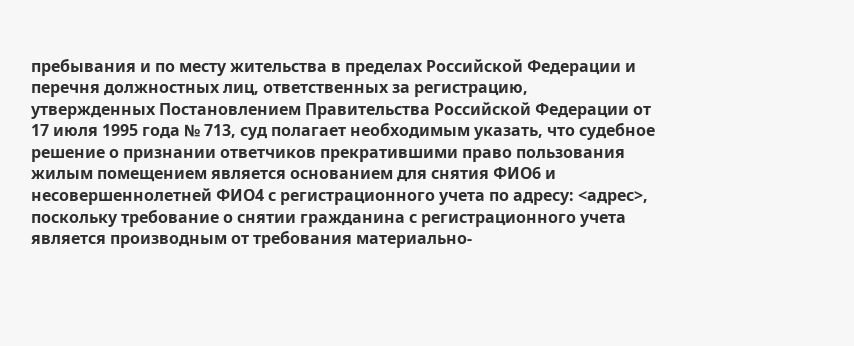пребывания и по месту жительства в пределах Российской Федерации и перечня должностных лиц, ответственных за регистрацию, утвержденных Постановлением Правительства Российской Федерации от 17 июля 1995 года № 713, суд полагает необходимым указать, что судебное решение о признании ответчиков прекратившими право пользования жилым помещением является основанием для снятия ФИО6 и несовершеннолетней ФИО4 с регистрационного учета по адресу: <адрес>, поскольку требование о снятии гражданина с регистрационного учета является производным от требования материально-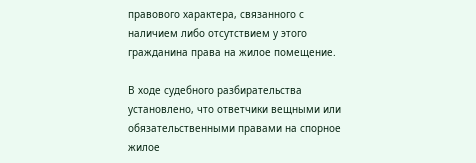правового характера, связанного с наличием либо отсутствием у этого гражданина права на жилое помещение.

В ходе судебного разбирательства установлено, что ответчики вещными или обязательственными правами на спорное жилое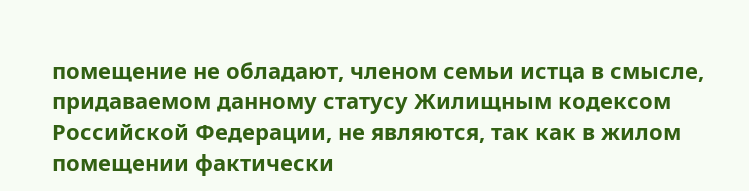помещение не обладают, членом семьи истца в смысле, придаваемом данному статусу Жилищным кодексом Российской Федерации, не являются, так как в жилом помещении фактически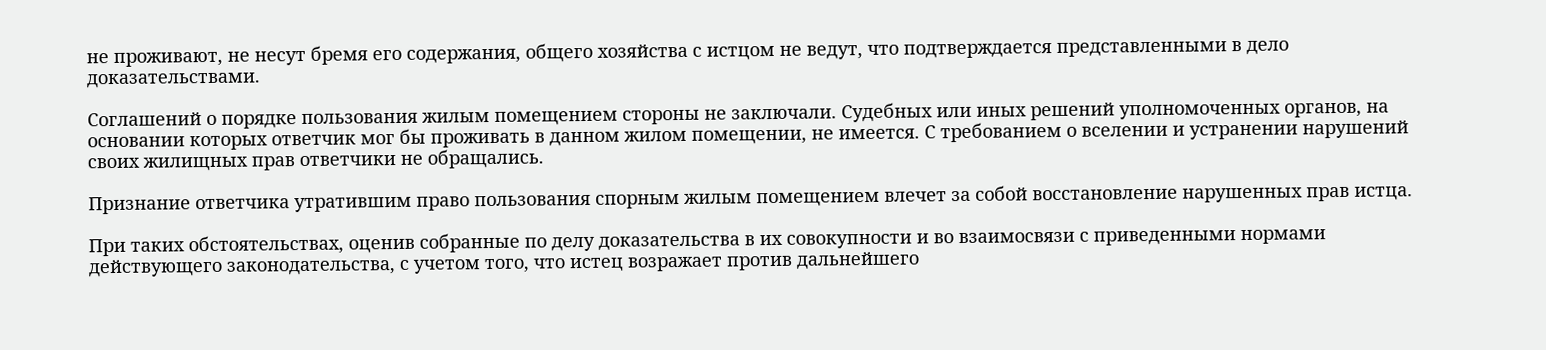не проживают, не несут бремя его содержания, общего хозяйства с истцом не ведут, что подтверждается представленными в дело доказательствами.

Соглашений о порядке пользования жилым помещением стороны не заключали. Судебных или иных решений уполномоченных органов, на основании которых ответчик мог бы проживать в данном жилом помещении, не имеется. С требованием о вселении и устранении нарушений своих жилищных прав ответчики не обращались.

Признание ответчика утратившим право пользования спорным жилым помещением влечет за собой восстановление нарушенных прав истца.

При таких обстоятельствах, оценив собранные по делу доказательства в их совокупности и во взаимосвязи с приведенными нормами действующего законодательства, с учетом того, что истец возражает против дальнейшего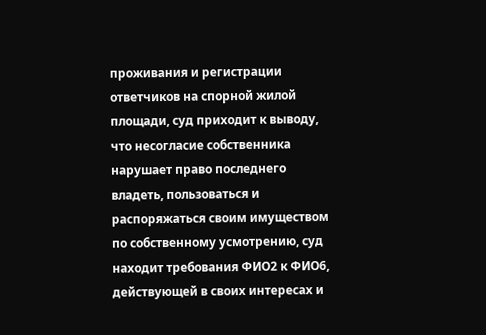проживания и регистрации ответчиков на спорной жилой площади, суд приходит к выводу, что несогласие собственника нарушает право последнего владеть, пользоваться и распоряжаться своим имуществом по собственному усмотрению, суд находит требования ФИО2 к ФИО6, действующей в своих интересах и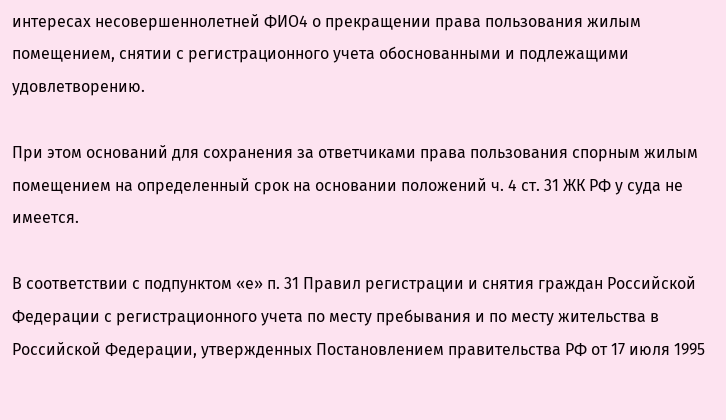интересах несовершеннолетней ФИО4 о прекращении права пользования жилым помещением, снятии с регистрационного учета обоснованными и подлежащими удовлетворению.

При этом оснований для сохранения за ответчиками права пользования спорным жилым помещением на определенный срок на основании положений ч. 4 ст. 31 ЖК РФ у суда не имеется.

В соответствии с подпунктом «е» п. 31 Правил регистрации и снятия граждан Российской Федерации с регистрационного учета по месту пребывания и по месту жительства в Российской Федерации, утвержденных Постановлением правительства РФ от 17 июля 1995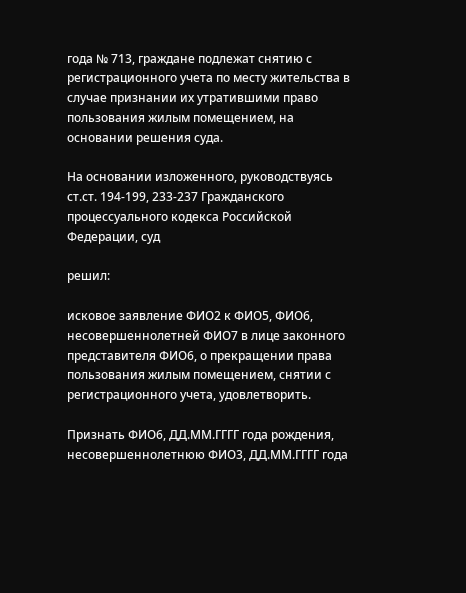года № 713, граждане подлежат снятию с регистрационного учета по месту жительства в случае признании их утратившими право пользования жилым помещением, на основании решения суда.

На основании изложенного, руководствуясь ст.ст. 194-199, 233-237 Гражданского процессуального кодекса Российской Федерации, суд

решил:

исковое заявление ФИО2 к ФИО5, ФИО6, несовершеннолетней ФИО7 в лице законного представителя ФИО6, о прекращении права пользования жилым помещением, снятии с регистрационного учета, удовлетворить.

Признать ФИО6, ДД.ММ.ГГГГ года рождения, несовершеннолетнюю ФИО3, ДД.ММ.ГГГГ года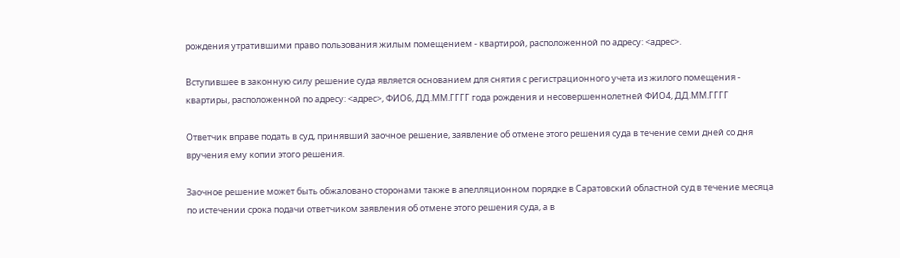рождения утратившими право пользования жилым помещением - квартирой, расположенной по адресу: <адрес>.

Вступившее в законную силу решение суда является основанием для снятия с регистрационного учета из жилого помещения - квартиры, расположенной по адресу: <адрес>, ФИО6, ДД.ММ.ГГГГ года рождения и несовершеннолетней ФИО4, ДД.ММ.ГГГГ

Ответчик вправе подать в суд, принявший заочное решение, заявление об отмене этого решения суда в течение семи дней со дня вручения ему копии этого решения.

Заочное решение может быть обжаловано сторонами также в апелляционном порядке в Саратовский областной суд в течение месяца по истечении срока подачи ответчиком заявления об отмене этого решения суда, а в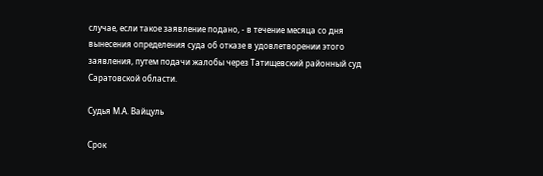случае, если такое заявление подано, - в течение месяца со дня вынесения определения суда об отказе в удовлетворении этого заявления, путем подачи жалобы через Татищевский районный суд Саратовской области.

Судья М.А. Вайцуль

Срок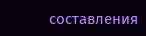составления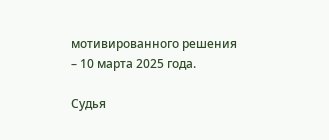мотивированного решения – 10 марта 2025 года.

Судья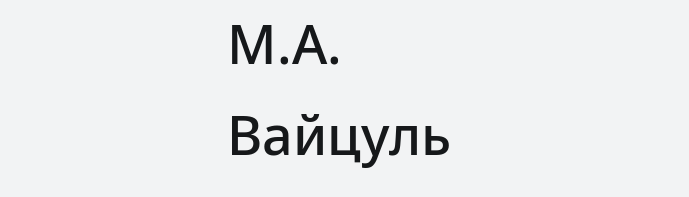М.А. Вайцуль